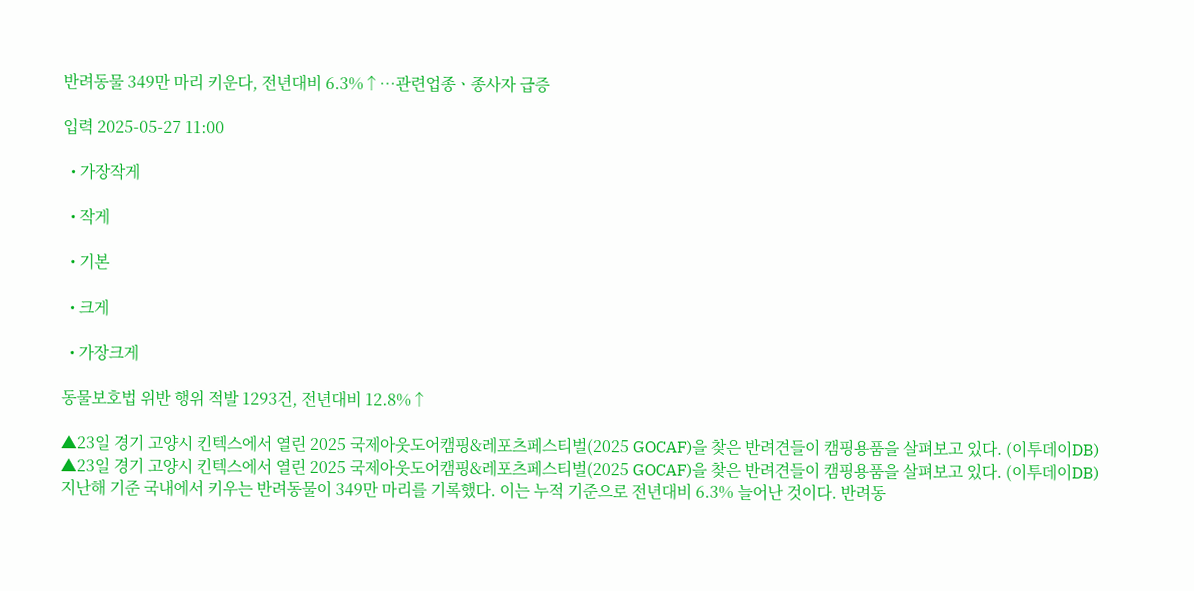반려동물 349만 마리 키운다, 전년대비 6.3%↑⋯관련업종ㆍ종사자 급증

입력 2025-05-27 11:00

  • 가장작게

  • 작게

  • 기본

  • 크게

  • 가장크게

동물보호법 위반 행위 적발 1293건, 전년대비 12.8%↑

▲23일 경기 고양시 킨텍스에서 열린 2025 국제아웃도어캠핑&레포츠페스티벌(2025 GOCAF)을 찾은 반려견들이 캠핑용품을 살펴보고 있다. (이투데이DB)
▲23일 경기 고양시 킨텍스에서 열린 2025 국제아웃도어캠핑&레포츠페스티벌(2025 GOCAF)을 찾은 반려견들이 캠핑용품을 살펴보고 있다. (이투데이DB)
지난해 기준 국내에서 키우는 반려동물이 349만 마리를 기록했다. 이는 누적 기준으로 전년대비 6.3% 늘어난 것이다. 반려동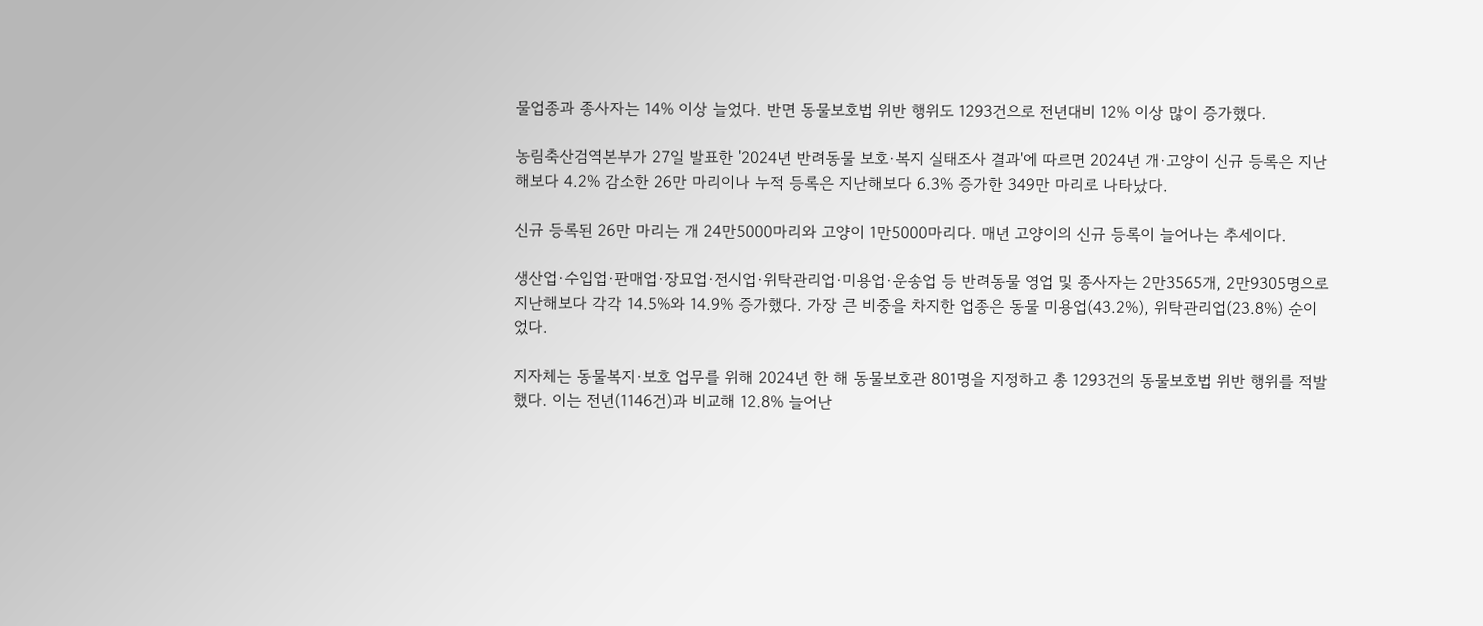물업종과 종사자는 14% 이상 늘었다. 반면 동물보호법 위반 행위도 1293건으로 전년대비 12% 이상 많이 증가했다.

농림축산검역본부가 27일 발표한 '2024년 반려동물 보호·복지 실태조사 결과'에 따르면 2024년 개·고양이 신규 등록은 지난해보다 4.2% 감소한 26만 마리이나 누적 등록은 지난해보다 6.3% 증가한 349만 마리로 나타났다.

신규 등록된 26만 마리는 개 24만5000마리와 고양이 1만5000마리다. 매년 고양이의 신규 등록이 늘어나는 추세이다.

생산업·수입업·판매업·장묘업·전시업·위탁관리업·미용업·운송업 등 반려동물 영업 및 종사자는 2만3565개, 2만9305명으로 지난해보다 각각 14.5%와 14.9% 증가했다. 가장 큰 비중을 차지한 업종은 동물 미용업(43.2%), 위탁관리업(23.8%) 순이었다.

지자체는 동물복지·보호 업무를 위해 2024년 한 해 동물보호관 801명을 지정하고 총 1293건의 동물보호법 위반 행위를 적발했다. 이는 전년(1146건)과 비교해 12.8% 늘어난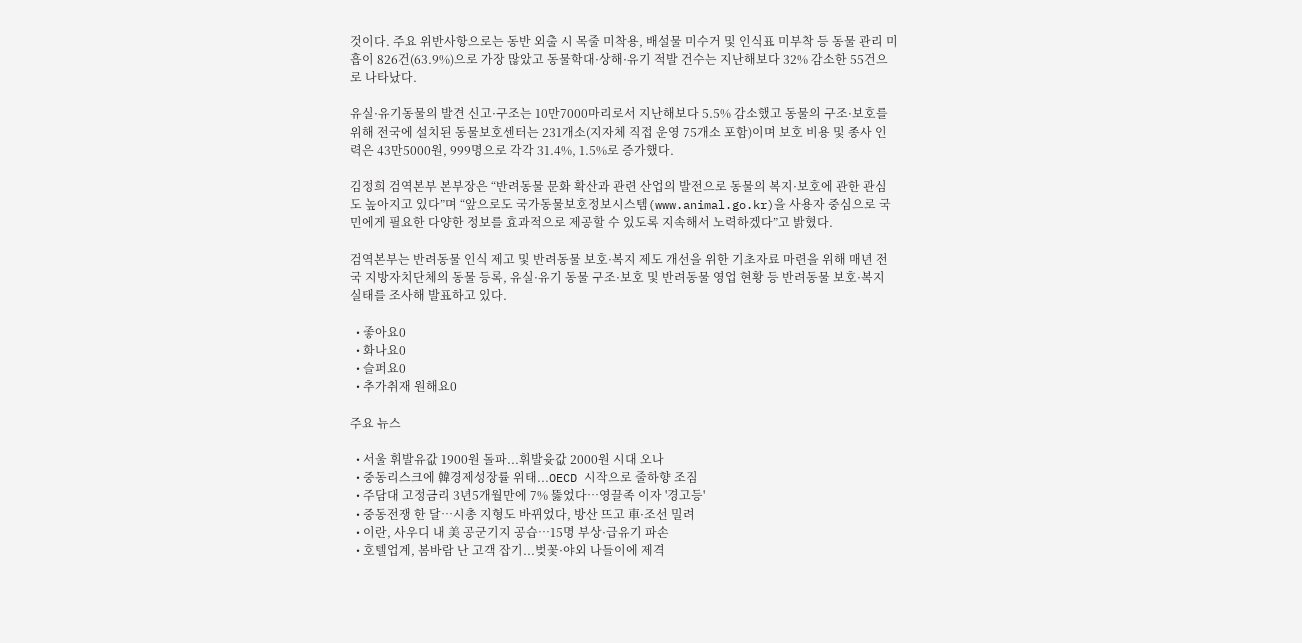것이다. 주요 위반사항으로는 동반 외출 시 목줄 미착용, 배설물 미수거 및 인식표 미부착 등 동물 관리 미흡이 826건(63.9%)으로 가장 많았고 동물학대·상해·유기 적발 건수는 지난해보다 32% 감소한 55건으로 나타났다.

유실·유기동물의 발견 신고·구조는 10만7000마리로서 지난해보다 5.5% 감소했고 동물의 구조·보호를 위해 전국에 설치된 동물보호센터는 231개소(지자체 직접 운영 75개소 포함)이며 보호 비용 및 종사 인력은 43만5000원, 999명으로 각각 31.4%, 1.5%로 증가했다.

김정희 검역본부 본부장은 “반려동물 문화 확산과 관련 산업의 발전으로 동물의 복지·보호에 관한 관심도 높아지고 있다”며 “앞으로도 국가동물보호정보시스템(www.animal.go.kr)을 사용자 중심으로 국민에게 필요한 다양한 정보를 효과적으로 제공할 수 있도록 지속해서 노력하겠다”고 밝혔다.

검역본부는 반려동물 인식 제고 및 반려동물 보호·복지 제도 개선을 위한 기초자료 마련을 위해 매년 전국 지방자치단체의 동물 등록, 유실·유기 동물 구조·보호 및 반려동물 영업 현황 등 반려동물 보호·복지 실태를 조사해 발표하고 있다.

  • 좋아요0
  • 화나요0
  • 슬퍼요0
  • 추가취재 원해요0

주요 뉴스

  • 서울 휘발유값 1900원 돌파...휘발윳값 2000원 시대 오나
  • 중동리스크에 韓경제성장률 위태...OECD 시작으로 줄하향 조짐
  • 주담대 고정금리 3년5개월만에 7% 뚫었다…영끌족 이자 '경고등'
  • 중동전쟁 한 달…시총 지형도 바뀌었다, 방산 뜨고 車·조선 밀려
  • 이란, 사우디 내 美 공군기지 공습…15명 부상·급유기 파손
  • 호텔업계, 봄바람 난 고객 잡기...벚꽃·야외 나들이에 제격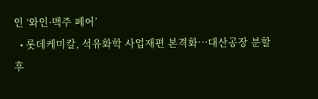인 ‘와인·맥주 페어’
  • 롯데케미칼, 석유화학 사업재편 본격화…대산공장 분할 후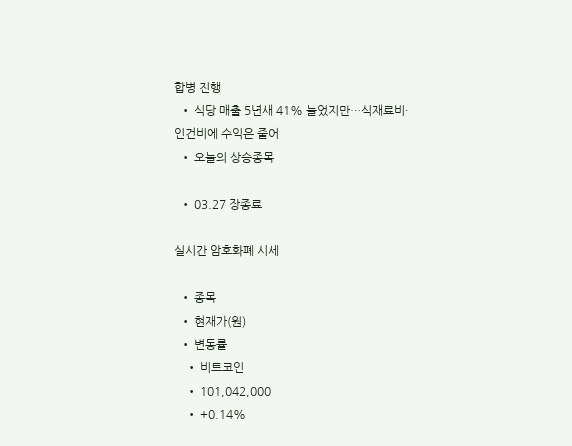합병 진행
  • 식당 매출 5년새 41% 늘었지만…식재료비·인건비에 수익은 줄어
  • 오늘의 상승종목

  • 03.27 장종료

실시간 암호화폐 시세

  • 종목
  • 현재가(원)
  • 변동률
    • 비트코인
    • 101,042,000
    • +0.14%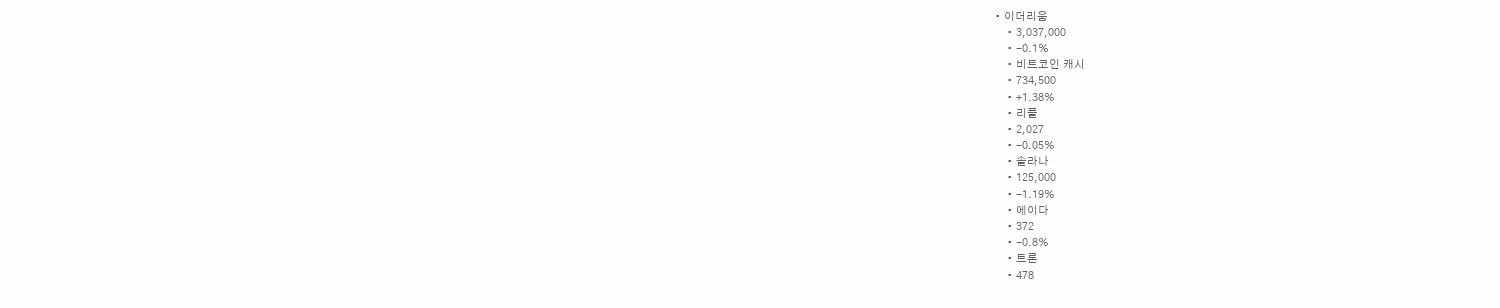• 이더리움
    • 3,037,000
    • -0.1%
    • 비트코인 캐시
    • 734,500
    • +1.38%
    • 리플
    • 2,027
    • -0.05%
    • 솔라나
    • 125,000
    • -1.19%
    • 에이다
    • 372
    • -0.8%
    • 트론
    • 478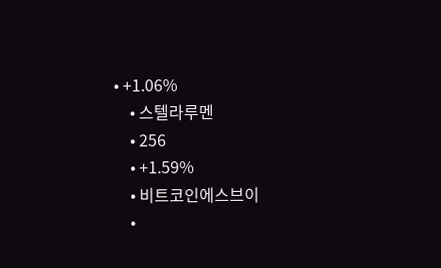• +1.06%
    • 스텔라루멘
    • 256
    • +1.59%
    • 비트코인에스브이
    •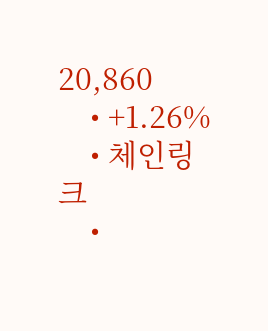20,860
    • +1.26%
    • 체인링크
    •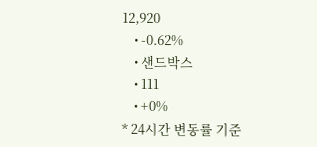12,920
    • -0.62%
    • 샌드박스
    • 111
    • +0%
* 24시간 변동률 기준